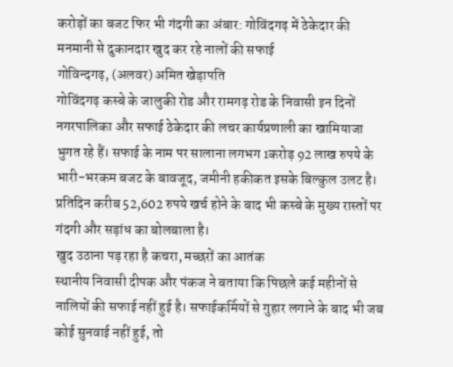करोड़ों का बजट फिर भी गंदगी का अंबार: गोविंदगढ़ में ठेकेदार की मनमानी से दुकानदार खुद कर रहे नालों की सफाई
गोविन्दगढ़, (अलवर) अमित खेड़ापति
गोविंदगढ़ कस्बे के जालुकी रोड और रामगढ़ रोड के निवासी इन दिनों नगरपालिका और सफाई ठेकेदार की लचर कार्यप्रणाली का खामियाजा भुगत रहे हैं। सफाई के नाम पर सालाना लगभग 1करोड़ 92 लाख रुपये के भारी-भरकम बजट के बावजूद, जमीनी हकीकत इसके बिल्कुल उलट है। प्रतिदिन करीब 52,602 रुपये खर्च होने के बाद भी कस्बे के मुख्य रास्तों पर गंदगी और सड़ांध का बोलबाला है।
खुद उठाना पड़ रहा है कचरा, मच्छरों का आतंक
स्थानीय निवासी दीपक और पंकज ने बताया कि पिछले कई महीनों से नालियों की सफाई नहीं हुई है। सफाईकर्मियों से गुहार लगाने के बाद भी जब कोई सुनवाई नहीं हुई, तो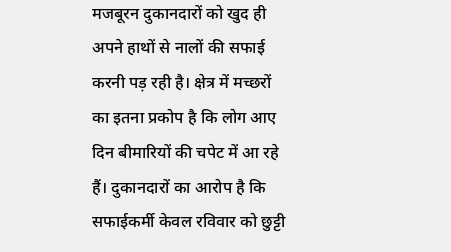मजबूरन दुकानदारों को खुद ही अपने हाथों से नालों की सफाई करनी पड़ रही है। क्षेत्र में मच्छरों का इतना प्रकोप है कि लोग आए दिन बीमारियों की चपेट में आ रहे हैं। दुकानदारों का आरोप है कि सफाईकर्मी केवल रविवार को छुट्टी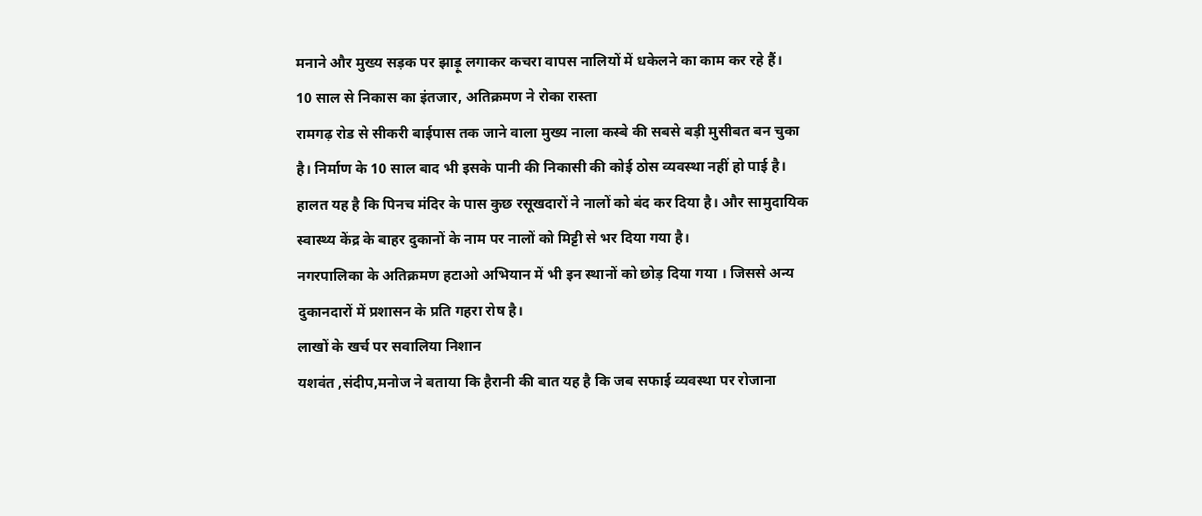मनाने और मुख्य सड़क पर झाड़ू लगाकर कचरा वापस नालियों में धकेलने का काम कर रहे हैं।
10 साल से निकास का इंतजार, अतिक्रमण ने रोका रास्ता
रामगढ़ रोड से सीकरी बाईपास तक जाने वाला मुख्य नाला कस्बे की सबसे बड़ी मुसीबत बन चुका है। निर्माण के 10 साल बाद भी इसके पानी की निकासी की कोई ठोस व्यवस्था नहीं हो पाई है। हालत यह है कि पिनच मंदिर के पास कुछ रसूखदारों ने नालों को बंद कर दिया है। और सामुदायिक स्वास्थ्य केंद्र के बाहर दुकानों के नाम पर नालों को मिट्टी से भर दिया गया है।
नगरपालिका के अतिक्रमण हटाओ अभियान में भी इन स्थानों को छोड़ दिया गया । जिससे अन्य दुकानदारों में प्रशासन के प्रति गहरा रोष है।
लाखों के खर्च पर सवालिया निशान
यशवंत ,संदीप,मनोज ने बताया कि हैरानी की बात यह है कि जब सफाई व्यवस्था पर रोजाना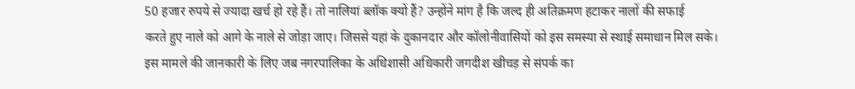50 हजार रुपये से ज्यादा खर्च हो रहे हैं। तो नालियां ब्लॉक क्यों हैं? उन्होंने मांग है कि जल्द ही अतिक्रमण हटाकर नालों की सफाई
करते हुए नाले को आगे के नाले से जोड़ा जाए। जिससे यहां के दुकानदार और कॉलोनीवासियों को इस समस्या से स्थाई समाधान मिल सके।
इस मामले की जानकारी के लिए जब नगरपालिका के अधिशासी अधिकारी जगदीश खीचड़ से संपर्क का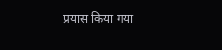प्रयास किया गया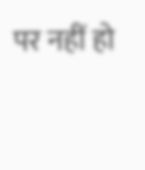पर नहीं हो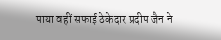पाया वहीं सफाई ठेकेदार प्रदीप जैन ने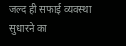जल्द ही सफाई व्यवस्था सुधारने का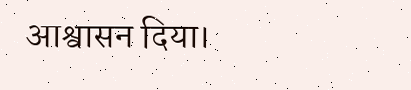आश्वासन दिया।